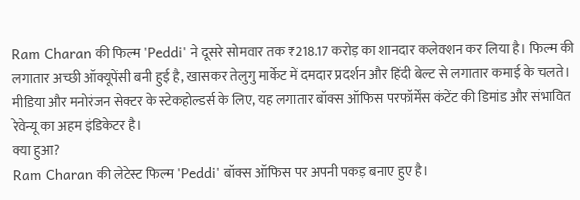Ram Charan की फिल्म 'Peddi' ने दूसरे सोमवार तक ₹218.17 करोड़ का शानदार कलेक्शन कर लिया है। फिल्म की लगातार अच्छी ऑक्यूपेंसी बनी हुई है, खासकर तेलुगु मार्केट में दमदार प्रदर्शन और हिंदी बेल्ट से लगातार कमाई के चलते। मीडिया और मनोरंजन सेक्टर के स्टेकहोल्डर्स के लिए, यह लगातार बॉक्स ऑफिस परफॉर्मेंस कंटेंट की डिमांड और संभावित रेवेन्यू का अहम इंडिकेटर है।
क्या हुआ?
Ram Charan की लेटेस्ट फिल्म 'Peddi' बॉक्स ऑफिस पर अपनी पकड़ बनाए हुए है।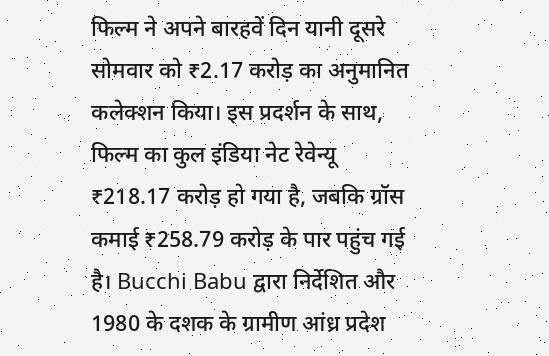फिल्म ने अपने बारहवें दिन यानी दूसरे सोमवार को ₹2.17 करोड़ का अनुमानित कलेक्शन किया। इस प्रदर्शन के साथ, फिल्म का कुल इंडिया नेट रेवेन्यू ₹218.17 करोड़ हो गया है, जबकि ग्रॉस कमाई ₹258.79 करोड़ के पार पहुंच गई है। Bucchi Babu द्वारा निर्देशित और 1980 के दशक के ग्रामीण आंध्र प्रदेश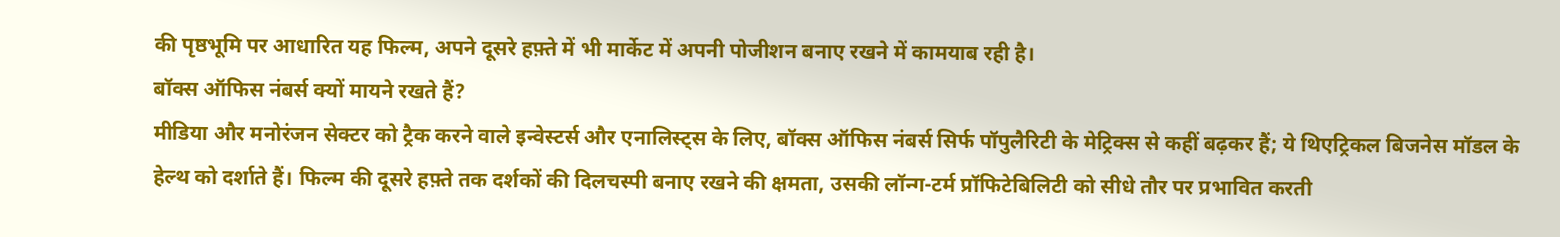की पृष्ठभूमि पर आधारित यह फिल्म, अपने दूसरे हफ़्ते में भी मार्केट में अपनी पोजीशन बनाए रखने में कामयाब रही है।
बॉक्स ऑफिस नंबर्स क्यों मायने रखते हैं?
मीडिया और मनोरंजन सेक्टर को ट्रैक करने वाले इन्वेस्टर्स और एनालिस्ट्स के लिए, बॉक्स ऑफिस नंबर्स सिर्फ पॉपुलैरिटी के मेट्रिक्स से कहीं बढ़कर हैं; ये थिएट्रिकल बिजनेस मॉडल के हेल्थ को दर्शाते हैं। फिल्म की दूसरे हफ़्ते तक दर्शकों की दिलचस्पी बनाए रखने की क्षमता, उसकी लॉन्ग-टर्म प्रॉफिटेबिलिटी को सीधे तौर पर प्रभावित करती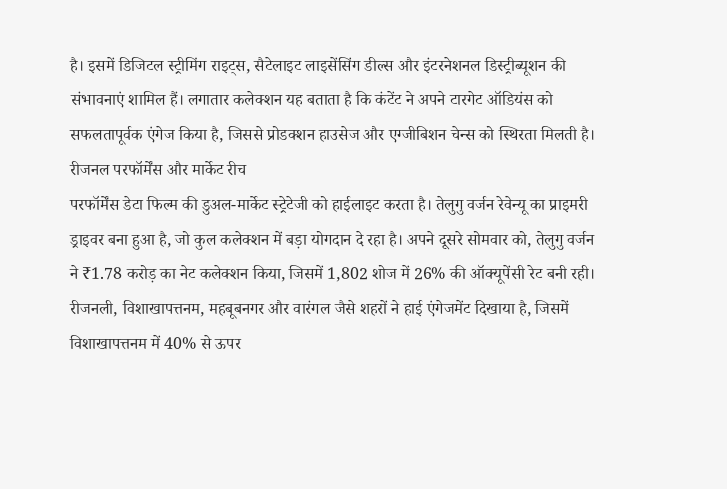है। इसमें डिजिटल स्ट्रीमिंग राइट्स, सैटेलाइट लाइसेंसिंग डील्स और इंटरनेशनल डिस्ट्रीब्यूशन की संभावनाएं शामिल हैं। लगातार कलेक्शन यह बताता है कि कंटेंट ने अपने टारगेट ऑडियंस को सफलतापूर्वक एंगेज किया है, जिससे प्रोडक्शन हाउसेज और एग्जीबिशन चेन्स को स्थिरता मिलती है।
रीजनल परफॉर्मेंस और मार्केट रीच
परफॉर्मेंस डेटा फिल्म की डुअल-मार्केट स्ट्रेटेजी को हाईलाइट करता है। तेलुगु वर्जन रेवेन्यू का प्राइमरी ड्राइवर बना हुआ है, जो कुल कलेक्शन में बड़ा योगदान दे रहा है। अपने दूसरे सोमवार को, तेलुगु वर्जन ने ₹1.78 करोड़ का नेट कलेक्शन किया, जिसमें 1,802 शोज में 26% की ऑक्यूपेंसी रेट बनी रही। रीजनली, विशाखापत्तनम, महबूबनगर और वारंगल जैसे शहरों ने हाई एंगेजमेंट दिखाया है, जिसमें विशाखापत्तनम में 40% से ऊपर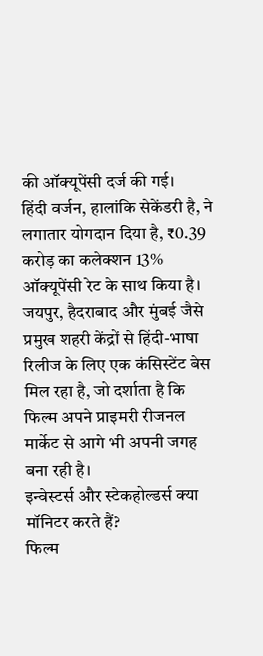की ऑक्यूपेंसी दर्ज की गई।
हिंदी वर्जन, हालांकि सेकेंडरी है, ने लगातार योगदान दिया है, ₹0.39 करोड़ का कलेक्शन 13% ऑक्यूपेंसी रेट के साथ किया है। जयपुर, हैदराबाद और मुंबई जैसे प्रमुख शहरी केंद्रों से हिंदी-भाषा रिलीज के लिए एक कंसिस्टेंट बेस मिल रहा है, जो दर्शाता है कि फिल्म अपने प्राइमरी रीजनल मार्केट से आगे भी अपनी जगह बना रही है।
इन्वेस्टर्स और स्टेकहोल्डर्स क्या मॉनिटर करते हैं?
फिल्म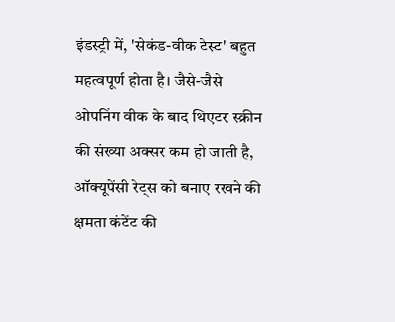इंडस्ट्री में, 'सेकंड-वीक टेस्ट' बहुत महत्वपूर्ण होता है। जैसे-जैसे ओपनिंग वीक के बाद थिएटर स्क्रीन की संख्या अक्सर कम हो जाती है, ऑक्यूपेंसी रेट्स को बनाए रखने की क्षमता कंटेंट की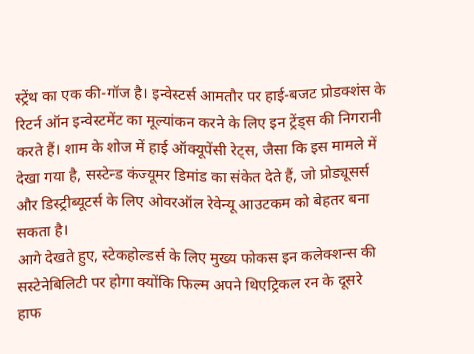स्ट्रेंथ का एक की-गॉज है। इन्वेस्टर्स आमतौर पर हाई-बजट प्रोडक्शंस के रिटर्न ऑन इन्वेस्टमेंट का मूल्यांकन करने के लिए इन ट्रेंड्स की निगरानी करते हैं। शाम के शोज में हाई ऑक्यूपेंसी रेट्स, जैसा कि इस मामले में देखा गया है, सस्टेन्ड कंज्यूमर डिमांड का संकेत देते हैं, जो प्रोड्यूसर्स और डिस्ट्रीब्यूटर्स के लिए ओवरऑल रेवेन्यू आउटकम को बेहतर बना सकता है।
आगे देखते हुए, स्टेकहोल्डर्स के लिए मुख्य फोकस इन कलेक्शन्स की सस्टेनेबिलिटी पर होगा क्योंकि फिल्म अपने थिएट्रिकल रन के दूसरे हाफ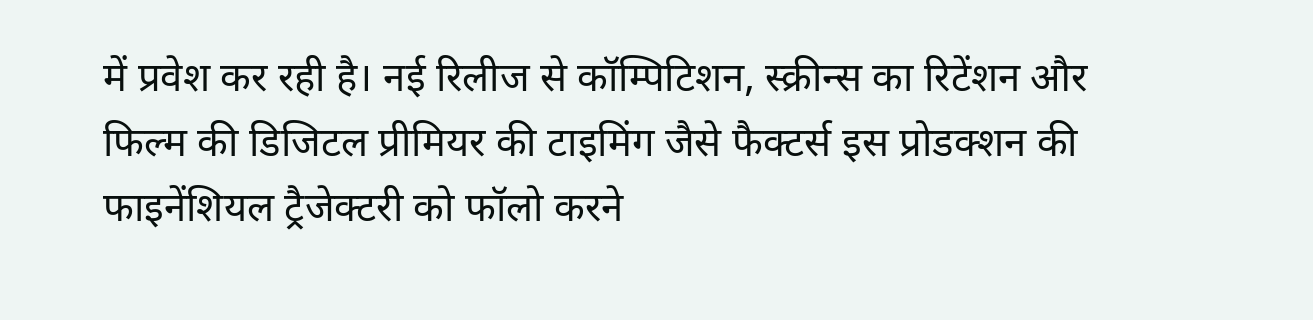में प्रवेश कर रही है। नई रिलीज से कॉम्पिटिशन, स्क्रीन्स का रिटेंशन और फिल्म की डिजिटल प्रीमियर की टाइमिंग जैसे फैक्टर्स इस प्रोडक्शन की फाइनेंशियल ट्रैजेक्टरी को फॉलो करने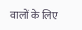वालों के लिए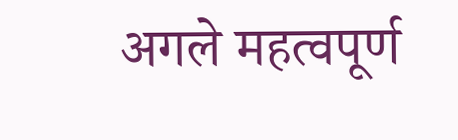अगले महत्वपूर्ण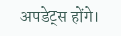अपडेट्स होंगे।